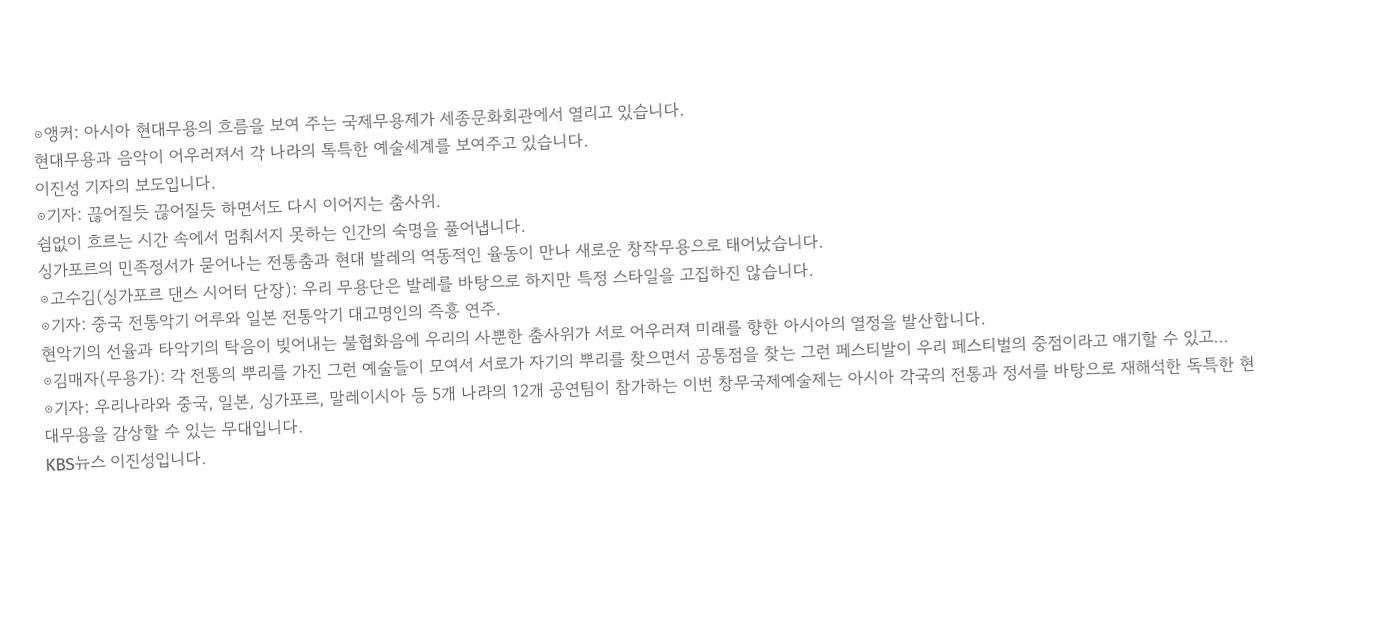⊙앵커: 아시아 현대무용의 흐름을 보여 주는 국제무용제가 세종문화회관에서 열리고 있습니다.
현대무용과 음악이 어우러져서 각 나라의 톡특한 예술세계를 보여주고 있습니다.
이진성 기자의 보도입니다.
⊙기자: 끊어질듯 끊어질듯 하면서도 다시 이어지는 춤사위.
쉼없이 흐르는 시간 속에서 멈춰서지 못하는 인간의 숙명을 풀어냅니다.
싱가포르의 민족정서가 묻어나는 전통춤과 현대 발레의 역동적인 율동이 만나 새로운 창작무용으로 태어났습니다.
⊙고수김(싱가포르 댄스 시어터 단장): 우리 무용단은 발레를 바탕으로 하지만 특정 스타일을 고집하진 않습니다.
⊙기자: 중국 전통악기 어루와 일본 전통악기 대고명인의 즉흥 연주.
현악기의 선율과 타악기의 탁음이 빚어내는 불협화음에 우리의 사뿐한 춤사위가 서로 어우러져 미래를 향한 아시아의 열정을 발산합니다.
⊙김매자(무용가): 각 전통의 뿌리를 가진 그런 예술들이 모여서 서로가 자기의 뿌리를 찾으면서 공통점을 찾는 그런 페스티발이 우리 페스티벌의 중점이라고 얘기할 수 있고...
⊙기자: 우리나라와 중국, 일본, 싱가포르, 말레이시아 등 5개 나라의 12개 공연팀이 참가하는 이번 창무국제예술제는 아시아 각국의 전통과 정서를 바탕으로 재해석한 독특한 현대무용을 감상할 수 있는 무대입니다.
KBS뉴스 이진성입니다.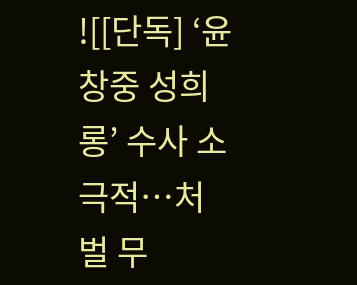![[단독] ‘윤창중 성희롱’ 수사 소극적…처벌 무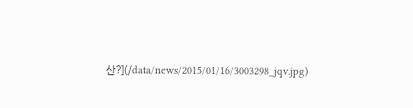산?](/data/news/2015/01/16/3003298_jqv.jpg)